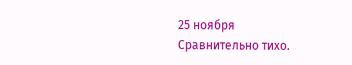25 ноября
Сравнительно тихо.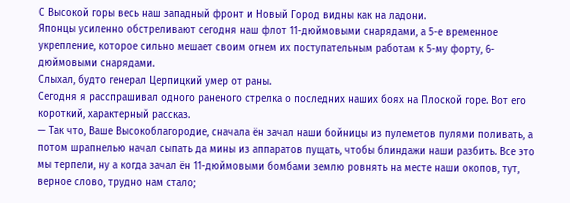С Высокой горы весь наш западный фронт и Новый Город видны как на ладони.
Японцы усиленно обстреливают сегодня наш флот 11-дюймовыми снарядами, а 5-е временное укрепление, которое сильно мешает своим огнем их поступательным работам к 5-му форту, 6-дюймовыми снарядами.
Слыхал, будто генерал Церпицкий умер от раны.
Сегодня я расспрашивал одного раненого стрелка о последних наших боях на Плоской горе. Вот его короткий, характерный рассказ.
— Так что, Ваше Высокоблагородие, сначала ён зачал наши бойницы из пулеметов пулями поливать, а потом шрапнелью начал сыпать да мины из аппаратов пущать, чтобы блиндажи наши разбить. Все это мы терпели, ну а когда зачал ён 11-дюймовыми бомбами землю ровнять на месте наши окопов, тут, верное слово, трудно нам стало;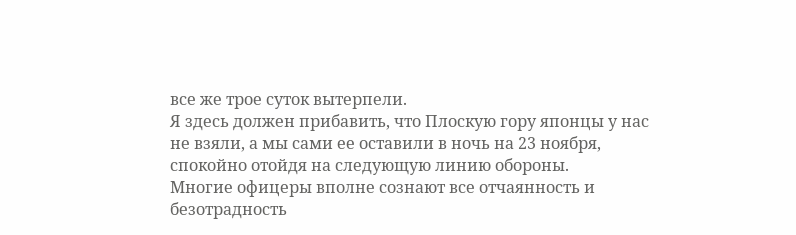все же трое суток вытерпели.
Я здесь должен прибавить, что Плоскую гору японцы у нас не взяли, а мы сами ее оставили в ночь на 23 ноября, спокойно отойдя на следующую линию обороны.
Многие офицеры вполне сознают все отчаянность и безотрадность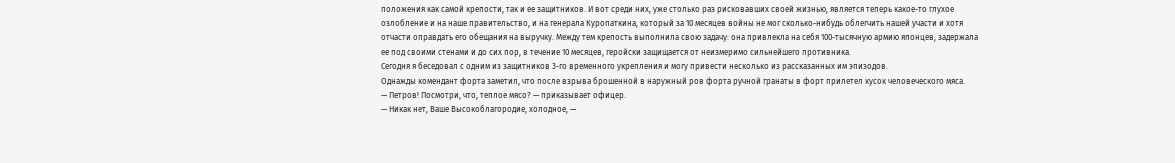положения как самой крепости, так и ее защитников. И вот среди них, уже столько раз рисковавших своей жизнью, является теперь какое-то глухое озлобление и на наше правительство, и на генерала Куропаткина, который за 10 месяцев войны не мог сколько-нибудь облегчить нашей участи и хотя отчасти оправдать его обещания на выручку. Между тем крепость выполнила свою задачу: она привлекла на себя 100-тысячную армию японцев, задержала ее под своими стенами и до сих пор, в течение 10 месяцев, геройски защищается от неизмеримо сильнейшего противника.
Сегодня я беседовал с одним из защитников 3-го временного укрепления и могу привести несколько из рассказанных им эпизодов.
Однажды комендант форта заметил, что после взрыва брошенной в наружный ров форта ручной гранаты в форт прилетел кусок человеческого мяса.
— Петров! Посмотри, что, теплое мясо? — приказывает офицер.
— Никак нет, Ваше Высокоблагородие, холодное, —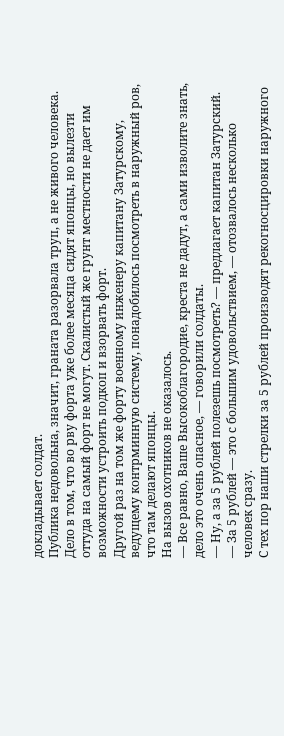докладывает солдат.
Публика недовольна, значит, граната разорвала труп, а не живого человека. Дело в том, что во рву форта уже более месяца сидят японцы, но вылезти оттуда на самый форт не могут. Скалистый же грунт местности не дает им возможности устроить подкоп и взорвать форт.
Другой раз на том же форту военному инженеру капитану Затурскому, ведущему контрминную систему, понадобилось посмотреть в наружный ров, что там делают японцы.
На вызов охотников не оказалось.
— Все равно, Ваше Высокоблагородие, креста не дадут, а сами изволите знать, дело это очень опасное, — говорили солдаты.
— Ну, а за 5 рублей полезешь посмотреть? — предлагает капитан Затурский.
— За 5 рублей — это с большим удовольствием, — отозвалось несколько человек сразу.
С тех пор наши стрелки за 5 рублей производят рекогносцировки наружного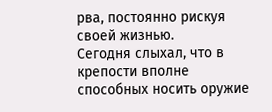рва, постоянно рискуя своей жизнью.
Сегодня слыхал, что в крепости вполне способных носить оружие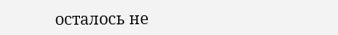осталось не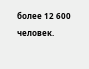более 12 600 человек.